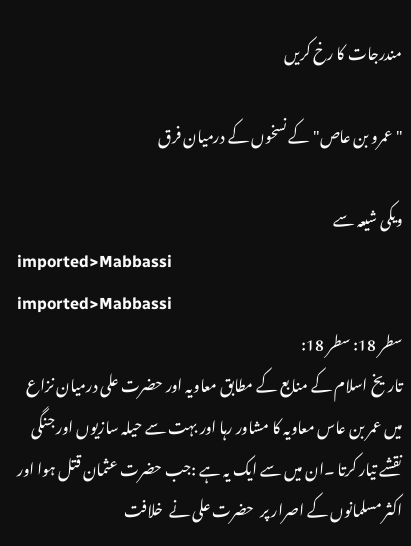مندرجات کا رخ کریں

"عمرو بن عاص" کے نسخوں کے درمیان فرق

ویکی شیعہ سے
imported>Mabbassi
imported>Mabbassi
سطر 18: سطر 18:
تاریخ اسلام کے منابع کے مطابق معاویہ اور حضرت علی درمیان نزاع میں عمر بن عاس معاویہ کا مشاور رہا اور بہت سے حیلہ سازیوں اور جنگی نقشے تیار کرتا ۔ان میں سے ایک یہ ہے :جب حضرت عثمان قتل ہوا اور اکثر مسلمانوں کے اصرار پر  حضرت علی نے  خلافت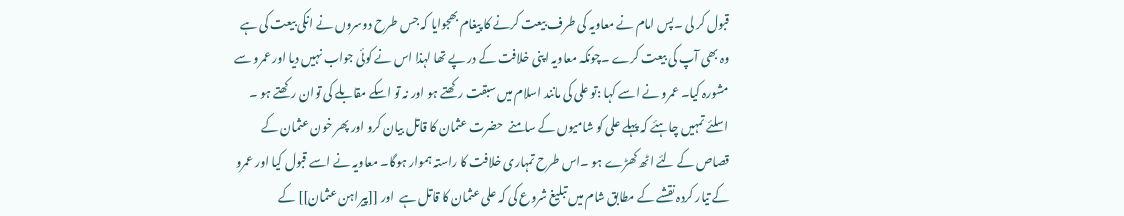قبول کر لی ۔پس امام نے معاویہ کی طرف بیعت کرنے کا پیغام بھجوایا کہ جس طرح دوسروں نے انکی بیعت کی ہے وہ بھی آپ کی بیعت کرے ۔چونکہ معاویہ اپنی خلافت کے در پے تھا لہذا اس نے کوئی جواب نہیں دیا اور عمرو سے مشورہ کیا۔ عمرو نے اسے کہا :تو علی کی مانند اسلام میں سبقت رکھتے ہو اور نہ تو اسکے مقابلے کی توان رکھتے ہو ۔ اسلئے تمہیں چاہئے کہ پہلے علی کو شامیوں کے سامنے  حضرت عثمان کا قاتل بیان کرو اور پھر خون عثمان کے قصاص کے لئے اٹھ کھڑے ہو ۔اس طرح تمہاری خلافت کا راستہ ہموار ہوگا۔ معاویہ نے اسے قبول کیا اور عمرو کے تیار کردہ نقشے کے مطابق شام میں تبلیغ شروع کی کہ علی عثمان کا قاتل ہے  اور [[پیراہن عثمان]] کے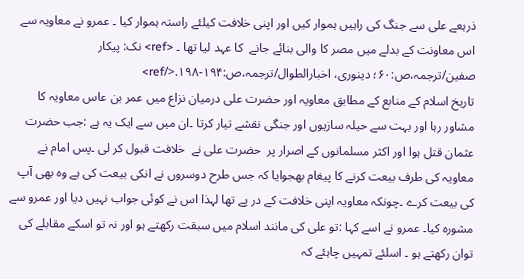ذرہعے علی سے جنگ کی راہیں ہموار کیں اور اپنی خلافت کیلئے راستہ ہموار کیا ۔ عمرو نے معاویہ سے اس معاونت کے بدلے میں مصر کا والی بنائے جانے  کا عہد لیا تھا ۔ <ref> نک: پیکار صفین/ترجمہ،ص:۶۰؛ دینوری، اخبارالطوال/ترجمہ،ص:۱۹۴-۱۹۸.</ref>
تاریخ اسلام کے منابع کے مطابق معاویہ اور حضرت علی درمیان نزاع میں عمر بن عاس معاویہ کا مشاور رہا اور بہت سے حیلہ سازیوں اور جنگی نقشے تیار کرتا ۔ان میں سے ایک یہ ہے :جب حضرت عثمان قتل ہوا اور اکثر مسلمانوں کے اصرار پر  حضرت علی نے  خلافت قبول کر لی ۔پس امام نے معاویہ کی طرف بیعت کرنے کا پیغام بھجوایا کہ جس طرح دوسروں نے انکی بیعت کی ہے وہ بھی آپ کی بیعت کرے ۔چونکہ معاویہ اپنی خلافت کے در پے تھا لہذا اس نے کوئی جواب نہیں دیا اور عمرو سے مشورہ کیا۔ عمرو نے اسے کہا :تو علی کی مانند اسلام میں سبقت رکھتے ہو اور نہ تو اسکے مقابلے کی توان رکھتے ہو ۔ اسلئے تمہیں چاہئے کہ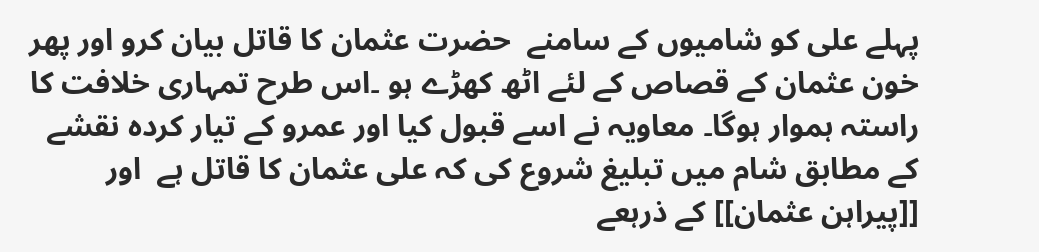پہلے علی کو شامیوں کے سامنے  حضرت عثمان کا قاتل بیان کرو اور پھر خون عثمان کے قصاص کے لئے اٹھ کھڑے ہو ۔اس طرح تمہاری خلافت کا راستہ ہموار ہوگا۔ معاویہ نے اسے قبول کیا اور عمرو کے تیار کردہ نقشے کے مطابق شام میں تبلیغ شروع کی کہ علی عثمان کا قاتل ہے  اور [[پیراہن عثمان]] کے ذرہعے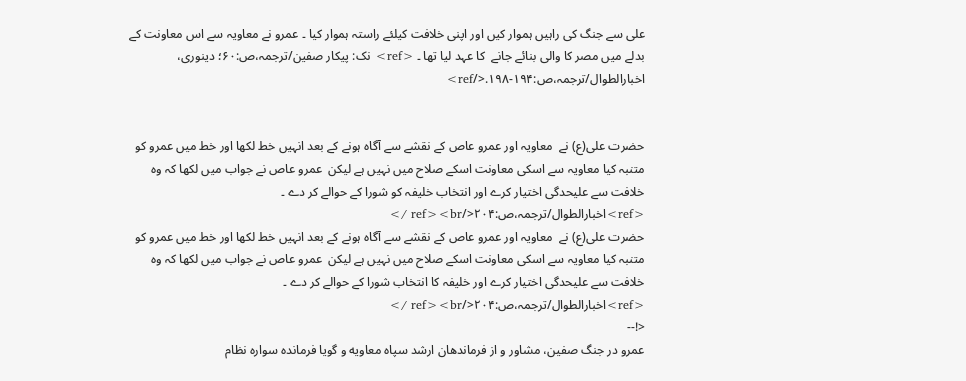علی سے جنگ کی راہیں ہموار کیں اور اپنی خلافت کیلئے راستہ ہموار کیا ۔ عمرو نے معاویہ سے اس معاونت کے بدلے میں مصر کا والی بنائے جانے  کا عہد لیا تھا ۔ <ref> نک: پیکار صفین/ترجمہ،ص:۶۰؛ دینوری، اخبارالطوال/ترجمہ،ص:۱۹۴-۱۹۸.</ref>


حضرت علی(ع) نے  معاویہ اور عمرو عاص کے نقشے سے آگاہ ہونے کے بعد انہیں خط لکھا اور خط میں عمرو کو متنبہ کیا معاویہ سے اسکی معاونت اسکے صلاح میں نہیں ہے لیکن  عمرو عاص نے جواب میں لکھا کہ وہ خلافت سے علیحدگی اختیار کرے اور انتخاب خلیفہ کو شورا کے حوالے کر دے ۔ <ref>اخبارالطوال/ترجمہ،ص:۲۰۴</ref><br />
حضرت علی(ع) نے  معاویہ اور عمرو عاص کے نقشے سے آگاہ ہونے کے بعد انہیں خط لکھا اور خط میں عمرو کو متنبہ کیا معاویہ سے اسکی معاونت اسکے صلاح میں نہیں ہے لیکن  عمرو عاص نے جواب میں لکھا کہ وہ خلافت سے علیحدگی اختیار کرے اور خلیفہ کا انتخاب شورا کے حوالے کر دے ۔ <ref>اخبارالطوال/ترجمہ،ص:۲۰۴</ref><br />
<!--
عمرو در جنگ صفین، مشاور و از فرماندهان ارشد سپاه معاویه و گویا فرمانده سواره نظام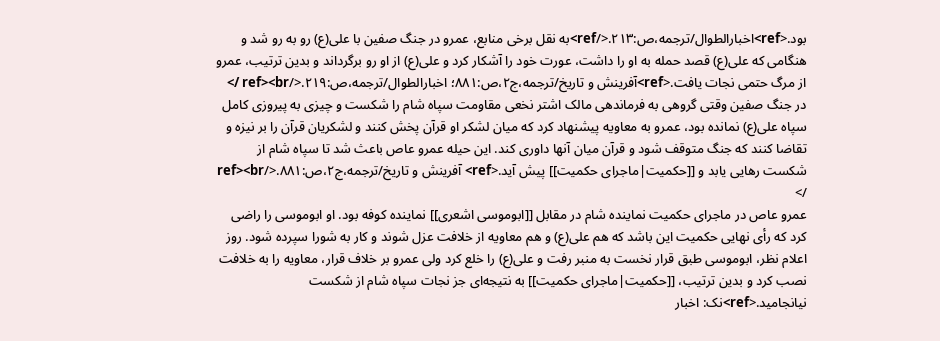بود.<ref>اخبارالطوال/ترجمه،ص:۲۱۳.</ref>به نقل برخی منابع، عمرو در جنگ صفین با علی(ع) رو به رو شد و هنگامی که علی(ع) قصد حمله به او را داشت، عورت خود را آشکار کرد و علی(ع) از او رو برگرداند و بدین ترتیب، عمرو از مرگ حتمی نجات یافت.<ref>آفرینش و تاریخ/ترجمه،ج‌۲،ص:۸۸۱؛ اخبارالطوال/ترجمه،ص:۲۱۹.</ref><br />
در جنگ صفین وقتی گروهی به فرماندهی مالک اشتر نخعی مقاومت سپاه شام را شکست و چیزی به پیروزی کامل سپاه علی(ع) نمانده بود، عمرو به معاویه پیشنهاد کرد که میان لشکر او قرآن پخش کنند و لشکریان قرآن را بر نیزه و تقاضا کنند که جنگ متوقف شود و قرآن میان آنها داوری کند. این حیله عمرو عاص باعث شد تا سپاه شام از شکست رهایی یابد و [[حکمیت|ماجرای حکمیت]] پیش آید.<ref> آفرینش و تاریخ/ترجمه،ج‌۲،ص:۸۸۱.</ref><br />
عمرو عاص در ماجرای حکمیت نماینده شام در مقابل [[ابوموسی اشعری]] نماینده کوفه بود. او ابوموسی را راضی کرد که رأی نهایی حکمیت این باشد که هم علی(ع) و هم معاویه از خلافت عزل شوند و کار به شورا سپرده شود. روز اعلام نظر، ابوموسی طبق قرار نخست به منبر رفت و علی(ع) را خلع کرد ولی عمرو بر خلاف قرار، معاویه را به خلافت نصب کرد و بدین ترتیب، [[حکمیت|ماجرای حکمیت]] به نتیجه‌ای جز نجات سپاه شام از شکست نیانجامید.<ref>نک: اخبار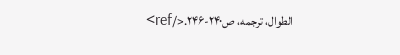الطوال، ترجمه، ص۲۴۰-۲۴۶.</ref>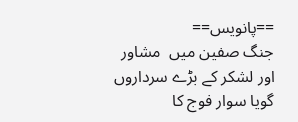==پانویس==
جنگ صفین میں  مشاور اور لشکر کے بڑے سرداروں گویا سوار فوج کا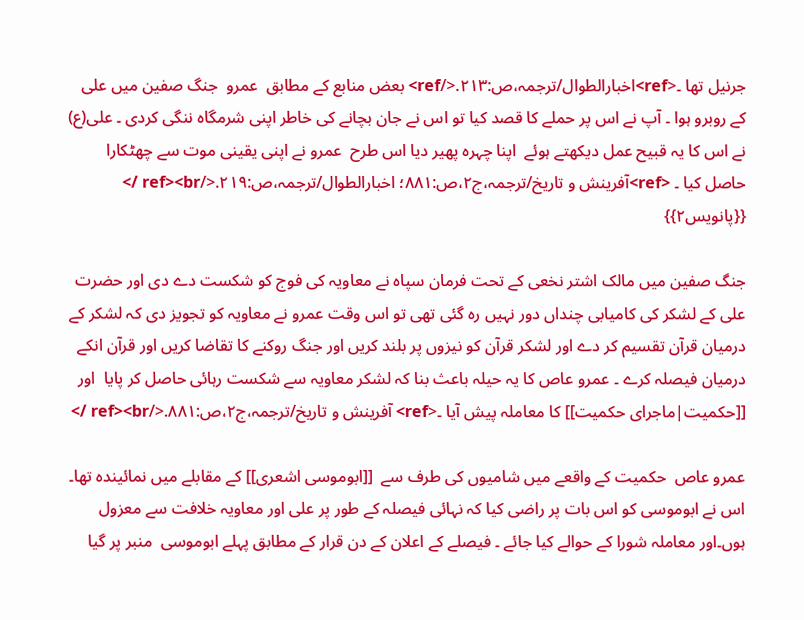جرنیل تھا ۔<ref>اخبارالطوال/ترجمہ،ص:۲۱۳.</ref> بعض منابع کے مطابق  عمرو  جنگ صفین میں علی کے روبرو ہوا ۔ آپ نے اس پر حملے کا قصد کیا تو اس نے جان بچانے کی خاطر اپنی شرمگاہ ننگی کردی ۔ علی(ع) نے اس کا یہ قبیح عمل دیکھتے ہوئے  اپنا چہرہ پھیر دیا اس طرح  عمرو نے اپنی یقینی موت سے چھٹکارا حاصل کیا ۔ <ref>آفرینش و تاریخ/ترجمہ،ج‌۲،ص:۸۸۱؛ اخبارالطوال/ترجمہ،ص:۲۱۹.</ref><br />
{{پانویس۲}}

جنگ صفین میں مالک اشتر نخعی کے تحت فرمان سپاہ نے معاویہ کی فوج کو شکست دے دی اور حضرت علی کے لشکر کی کامیابی چنداں دور نہیں رہ گئی تھی تو اس وقت عمرو نے معاویہ کو تجویز دی کہ لشکر کے درمیان قرآن تقسیم کر دے اور لشکر قرآن کو نیزوں پر بلند کریں اور جنگ روکنے کا تقاضا کریں اور قرآن انکے درمیان فیصلہ کرے ۔ عمرو عاص کا یہ حیلہ باعث بنا کہ لشکر معاویہ سے شکست رہائی حاصل کر پایا  اور  [[حکمیت|ماجرای حکمیت]] کا معاملہ پیش آیا ۔<ref> آفرینش و تاریخ/ترجمہ،ج‌۲،ص:۸۸۱.</ref><br />

عمرو عاص  حکمیت کے واقعے میں شامیوں کی طرف سے  [[ابوموسی اشعری]] کے مقابلے میں نمائیندہ تھا۔ اس نے ابوموسی کو اس بات پر راضی کیا کہ نہائی فیصلہ کے طور پر علی اور معاویہ خلافت سے معزول ہوں۔اور معاملہ شورا کے حوالے کیا جائے ۔ فیصلے کے اعلان کے دن قرار کے مطابق پہلے ابوموسی  منبر پر گیا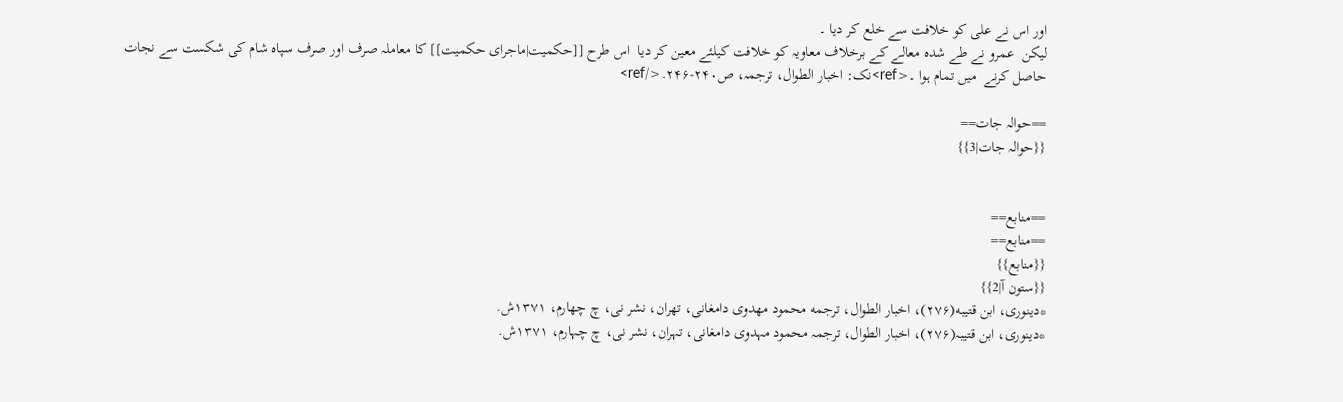اور اس نے علی کو خلافت سے خلع کر دیا ۔
لیکن  عمرو نے طے شدہ معالے کے برخلاف معاویہ کو خلافت کیلئے معین کر دیا  اس طرح [[حکمیت|ماجرای حکمیت]] کا معاملہ صرف اور صرف سپاہ شام کی شکست سے نجات حاصل کرنے  میں تمام ہوا ۔<ref>نک: اخبار الطوال، ترجمہ، ص۲۴۰-۲۴۶.</ref>

==حوالہ جات==
{{حوالہ جات|3}}


==منابع==
==منابع==
{{منابع}}
{{ستون آ|2}}
*دینوری، ابن قتیبه(۲۷۶)، اخبار الطوال، ترجمه محمود مهدوی دامغانی، تهران، نشر نی، چ چهارم، ۱۳۷۱ش.
*دینوری، ابن قتیبہ(۲۷۶)، اخبار الطوال، ترجمہ محمود مہدوی دامغانی، تہران، نشر نی، چ چہارم، ۱۳۷۱ش.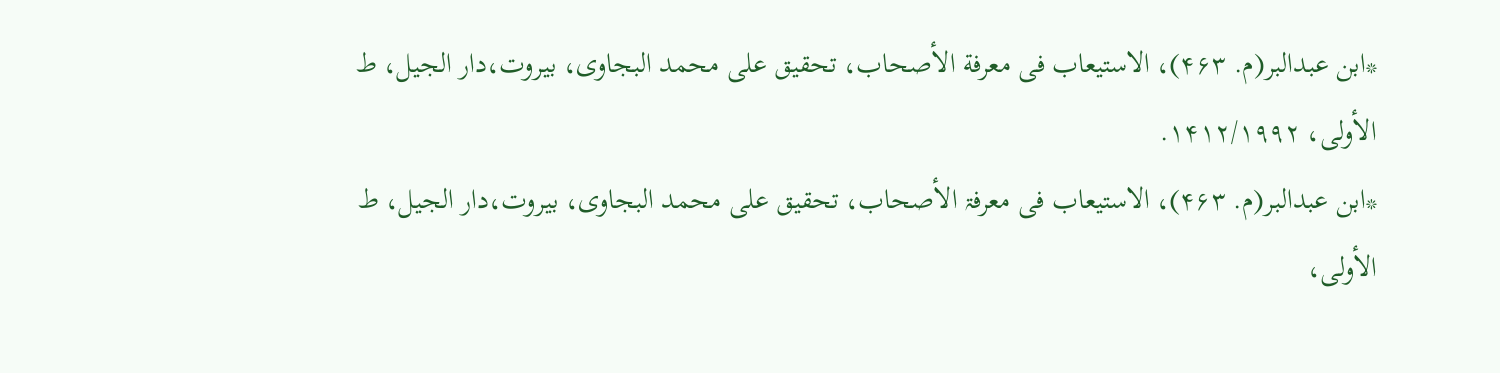*ابن عبدالبر(م. ۴۶۳)، الاستیعاب فی معرفة الأصحاب، تحقیق علی محمد البجاوی، بیروت،‌دار الجیل، ط الأولی، ۱۴۱۲/۱۹۹۲.
*ابن عبدالبر(م. ۴۶۳)، الاستیعاب فی معرفۃ الأصحاب، تحقیق علی محمد البجاوی، بیروت،‌دار الجیل، ط الأولی،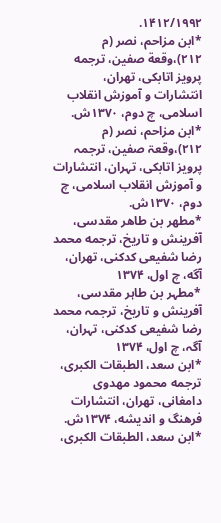۱۴۱۲/۱۹۹۲.
*ابن مزاحم، نصر (م ۲۱۲)،وقعة صفین، ترجمه پرویز اتابکی، تهران، انتشارات و آموزش انقلاب اسلامی، چ دوم، ۱۳۷۰ش.
*ابن مزاحم، نصر (م ۲۱۲)،وقعۃ صفین، ترجمہ پرویز اتابکی، تہران، انتشارات و آموزش انقلاب اسلامی، چ دوم، ۱۳۷۰ش.
*مطهر بن طاهر مقدسی، آفرینش و تاریخ، ترجمه محمد رضا شفیعی کدکنی، تهران، آگه، چ اول، ۱۳۷۴
*مطہر بن طاہر مقدسی، آفرینش و تاریخ، ترجمہ محمد رضا شفیعی کدکنی، تہران، آگہ، چ اول، ۱۳۷۴
*ابن سعد، الطبقات الکبری، ترجمه محمود مهدوی دامغانی، تهران، انتشارات فرهنگ و اندیشه، ۱۳۷۴ش.
*ابن سعد، الطبقات الکبری،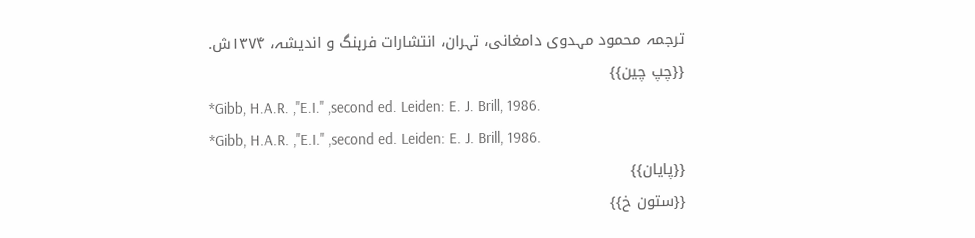ترجمہ محمود مہدوی دامغانی، تہران، انتشارات فرہنگ و اندیشہ، ۱۳۷۴ش.
{{چپ چین}}
*Gibb, H.A.R. ,''E.I.'' ,second ed. Leiden: E. J. Brill, 1986.
*Gibb, H.A.R. ,''E.I.'' ,second ed. Leiden: E. J. Brill, 1986.
{{پایان}}
{{ستون خ}}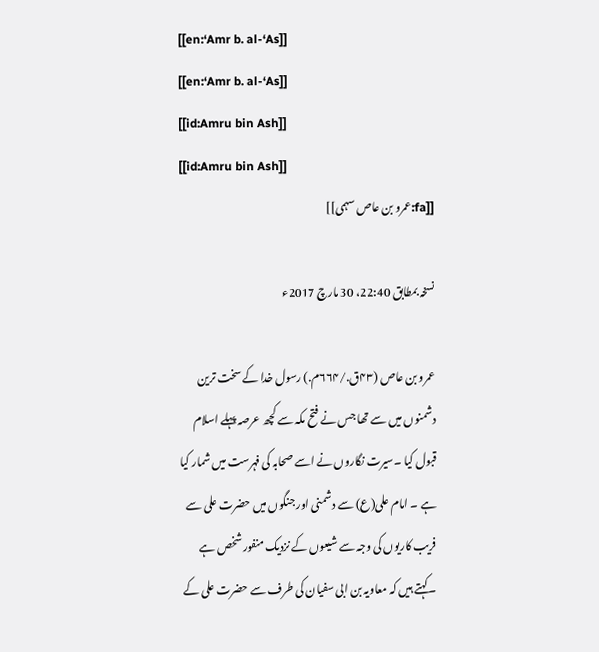[[en:‘Amr b. al-‘As]]
[[en:‘Amr b. al-‘As]]
[[id:Amru bin Ash]]
[[id:Amru bin Ash]]
[[fa:عمرو بن عاص سہمی]]

نسخہ بمطابق 22:40، 30 مارچ 2017ء

عمرو بن عاص (۴۳ق./۶۶۴م.) رسول خدا کے سخت ترین دشمنوں میں سے تھا جس نے فتح مکہ سے کچھ عرصہ پہلے اسلام قبول کیا ۔سیرت نگاروں نے اسے صحابہ کی فہرست میں شمار کیا ہے ۔ امام علی(ع) سے دشمنی اور جنگوں میں حضرت علی سے فریب کاریوں کی وجہ سے شیعوں کے نزدیک منفور شخص ہے ۔کہتے ہیں کہ معاویہ بن ابی سفیان کی طرف سے حضرت علی کے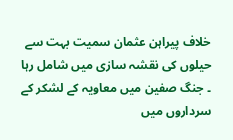خلاف پیراہن عثمان سمیت بہت سے حیلوں کی نقشہ سازی میں شامل رہا ۔ جنگ صفین میں معاویہ کے لشکر کے سرداروں میں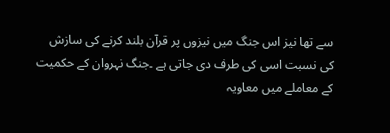سے تھا نیز اس جنگ میں نیزوں پر قرآن بلند کرنے کی سازش کی نسبت اسی کی طرف دی جاتی ہے ۔جنگ نہروان کے حکمیت کے معاملے میں معاویہ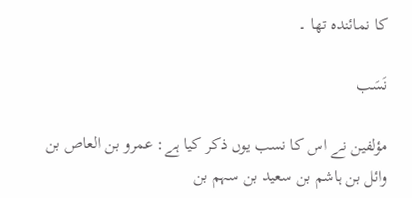کا نمائندہ تھا ۔

نَسَب

مؤلفین نے اس کا نسب یوں ذکر کیا ہے: عمرو بن العاص بن وائل بن ہاشم بن سعید بن سہم بن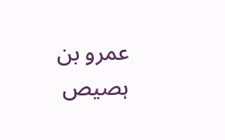عمرو بن ہصیص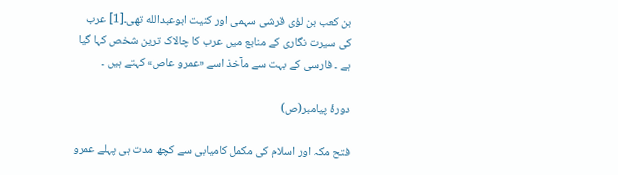بن کعب بن لؤی قرشی سہمی اور کنیت ابوعبدالله تھی۔[1] عرب کی سیرت نگاری کے منابع میں عرب کا چالاک ترین شخص کہا گیا ہے ۔ فارسی کے بہت سے مآخذ اسے «عمرو عاص» کہتے ہیں ۔

دورۂ پیامبر(ص)

فتح مکہ اور اسلام کی مکمل کامیابی سے کچھ مدت ہی پہلے عمرو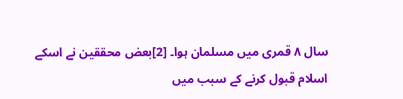سال ۸ قمری میں مسلمان ہوا۔ [2]بعض محققین نے اسکے اسلام قبول کرنے کے سبب میں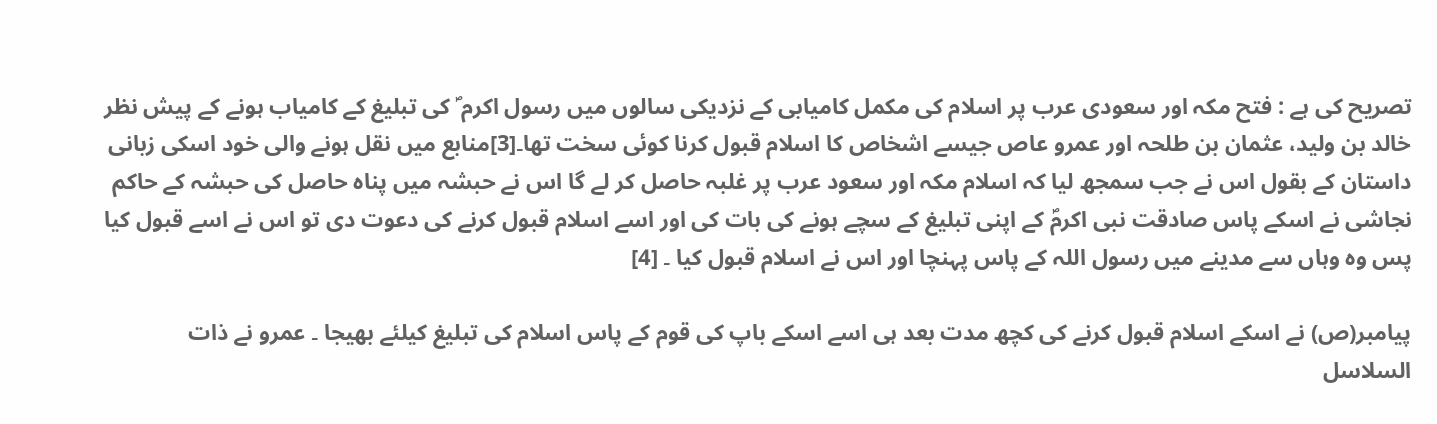تصریح کی ہے : فتح مکہ اور سعودی عرب پر اسلام کی مکمل کامیابی کے نزدیکی سالوں میں رسول اکرم ؐ کی تبلیغ کے کامیاب ہونے کے پیش نظر خالد بن ولید، عثمان بن طلحہ اور عمرو عاص جیسے اشخاص کا اسلام قبول کرنا کوئی سخت تھا۔[3]منابع میں نقل ہونے والی خود اسکی زبانی داستان کے بقول اس نے جب سمجھ لیا کہ اسلام مکہ اور سعود عرب پر غلبہ حاصل کر لے گا اس نے حبشہ میں پناہ حاصل کی حبشہ کے حاکم نجاشی نے اسکے پاس صادقت نبی اکرمؐ کے اپنی تبلیغ کے سچے ہونے کی بات کی اور اسے اسلام قبول کرنے کی دعوت دی تو اس نے اسے قبول کیا پس وہ وہاں سے مدینے میں رسول اللہ کے پاس پہنچا اور اس نے اسلام قبول کیا ۔ [4]

پیامبر(ص) نے اسکے اسلام قبول کرنے کی کچھ مدت بعد ہی اسے اسکے باپ کی قوم کے پاس اسلام کی تبلیغ کیلئے بھیجا ۔ عمرو نے ذات السلاسل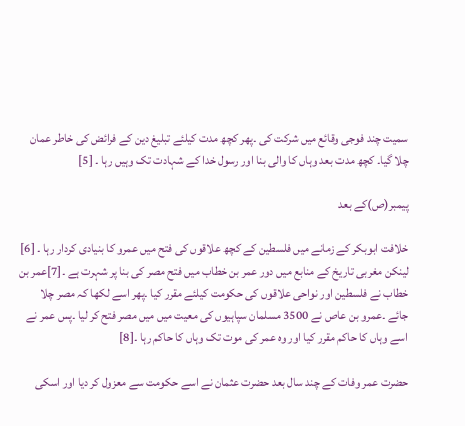سمیت چند فوجی وقائع میں شرکت کی ۔پھر کچھ مدت کیلئے تبلیغ دین کے فرائض کی خاطر عمان چلا گیا۔ کچھ مدت بعد وہاں کا والی بنا اور رسول خدا کے شہادت تک وہیں رہا ۔ [5]

پیمبر(ص)کے بعد

خلافت ابوبکر کے زمانے میں فلسطین کے کچھ علاقوں کی فتح میں عمرو کا بنیادی کردار رہا ۔ [6] لینکن مغربی تاریخ کے منابع میں دور عمر بن خطاب میں فتح مصر کی بنا پر شہرت ہے ۔[7]عمر بن خطاب نے فلسطین اور نواحی علاقوں کی حکومت کیلئے مقرر کیا ۔پھر اسے لکھا کہ مصر چلا جائے ۔عمرو بن عاص نے 3500 مسلمان سپاہیوں کی معیت میں میں مصر فتح کر لیا ۔پس عمر نے اسے وہاں کا حاکم مقرر کیا اور وہ عمر کی موت تک وہاں کا حاکم رہا ۔[8]

حضرت عمر وفات کے چند سال بعد حضرت عثمان نے اسے حکومت سے معزول کر دیا اور اسکی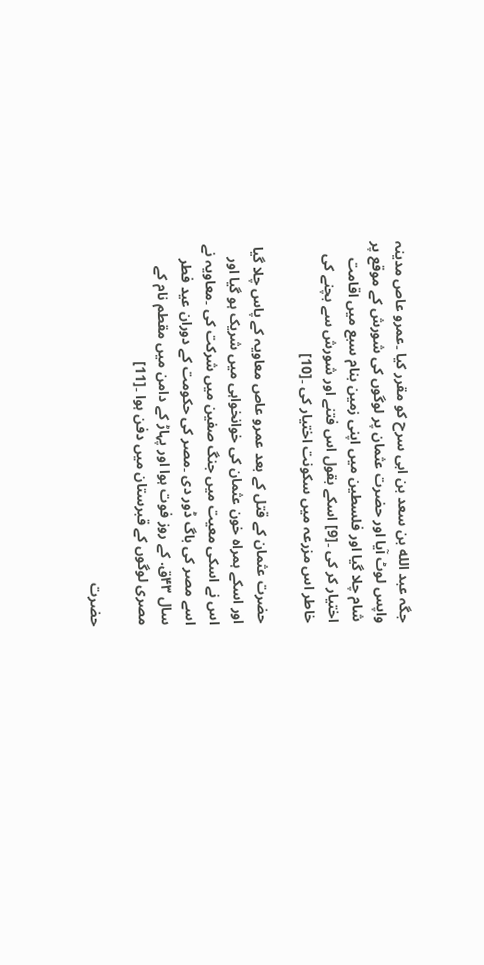جگہ عبد الله بن سعد بن ابی سرح کو مقرر کیا ۔عمرو عاص مدینہ واپس لوٹ آیا اور حضرت عثمان پر لوگوں کی شورش کے موقع پر شام چلا گیا اور فلسطین میں اپنی زمین بنام سبع میں اقامت اختیار کر کی ۔[9] اسکے بقول اس فتنے اور شورش سے بچنے کی خاطر اس مزرعہ میں سکونت اختیار کی ۔[10]

حضرت عثمان کے قتل کے بعد عمرو عاص معاویہ کے پاس چلا گیا اور اسکے ہمراہ خون عثمان کی خوانخواہی میں شریک ہو گیا اور اس نے اسکی معیت میں جنگ صفین میں شرکت کی ۔معاویہ نے اسے مصر کی باگ ڈور دی ۔مصر کی حکومت کے دوران عید فطر سال ۴۳ق. کے روز فوت ہوا اور پہاڑ کے دامن میں مقطم نام کے مصری لوگوں کے قبرستان میں دفن ہوا ۔[11]

حضرت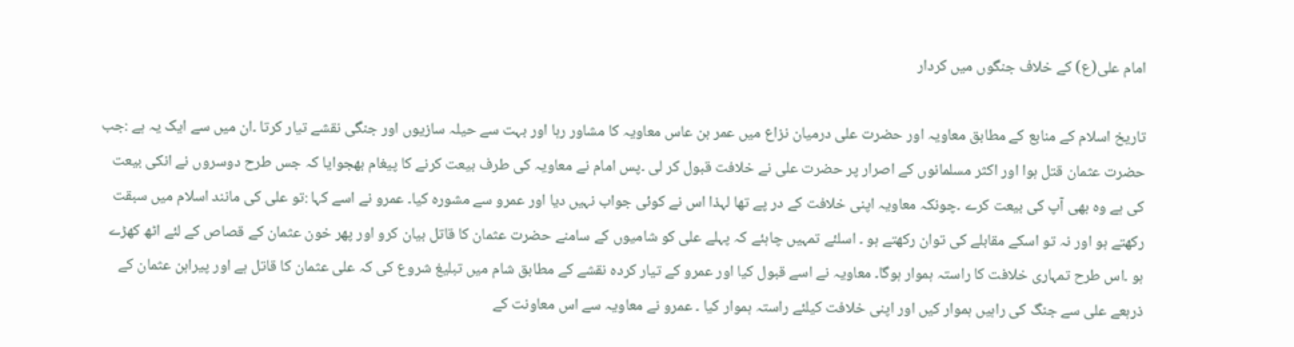امام علی(ع) کے خلاف جنگوں میں کردار

تاریخ اسلام کے منابع کے مطابق معاویہ اور حضرت علی درمیان نزاع میں عمر بن عاس معاویہ کا مشاور رہا اور بہت سے حیلہ سازیوں اور جنگی نقشے تیار کرتا ۔ان میں سے ایک یہ ہے :جب حضرت عثمان قتل ہوا اور اکثر مسلمانوں کے اصرار پر حضرت علی نے خلافت قبول کر لی ۔پس امام نے معاویہ کی طرف بیعت کرنے کا پیغام بھجوایا کہ جس طرح دوسروں نے انکی بیعت کی ہے وہ بھی آپ کی بیعت کرے ۔چونکہ معاویہ اپنی خلافت کے در پے تھا لہذا اس نے کوئی جواب نہیں دیا اور عمرو سے مشورہ کیا۔ عمرو نے اسے کہا :تو علی کی مانند اسلام میں سبقت رکھتے ہو اور نہ تو اسکے مقابلے کی توان رکھتے ہو ۔ اسلئے تمہیں چاہئے کہ پہلے علی کو شامیوں کے سامنے حضرت عثمان کا قاتل بیان کرو اور پھر خون عثمان کے قصاص کے لئے اٹھ کھڑے ہو ۔اس طرح تمہاری خلافت کا راستہ ہموار ہوگا۔ معاویہ نے اسے قبول کیا اور عمرو کے تیار کردہ نقشے کے مطابق شام میں تبلیغ شروع کی کہ علی عثمان کا قاتل ہے اور پیراہن عثمان کے ذرہعے علی سے جنگ کی راہیں ہموار کیں اور اپنی خلافت کیلئے راستہ ہموار کیا ۔ عمرو نے معاویہ سے اس معاونت کے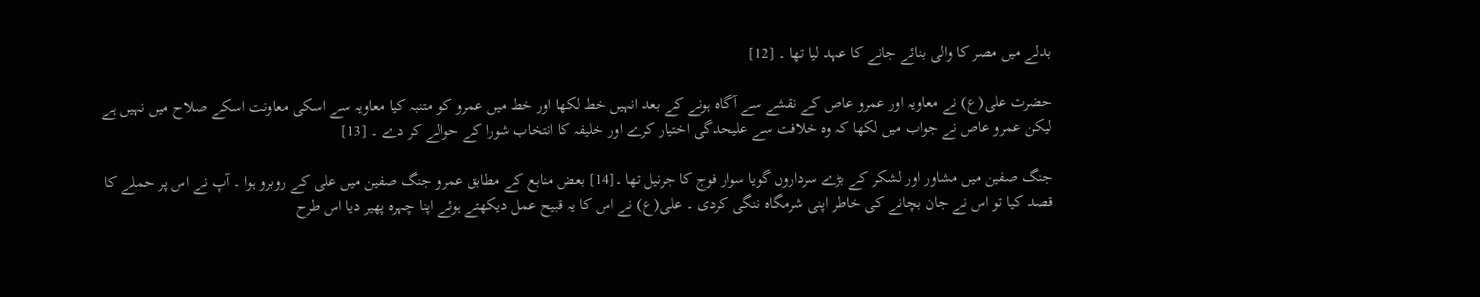بدلے میں مصر کا والی بنائے جانے کا عہد لیا تھا ۔ [12]

حضرت علی(ع) نے معاویہ اور عمرو عاص کے نقشے سے آگاہ ہونے کے بعد انہیں خط لکھا اور خط میں عمرو کو متنبہ کیا معاویہ سے اسکی معاونت اسکے صلاح میں نہیں ہے لیکن عمرو عاص نے جواب میں لکھا کہ وہ خلافت سے علیحدگی اختیار کرے اور خلیفہ کا انتخاب شورا کے حوالے کر دے ۔ [13]

جنگ صفین میں مشاور اور لشکر کے بڑے سرداروں گویا سوار فوج کا جرنیل تھا ۔[14] بعض منابع کے مطابق عمرو جنگ صفین میں علی کے روبرو ہوا ۔ آپ نے اس پر حملے کا قصد کیا تو اس نے جان بچانے کی خاطر اپنی شرمگاہ ننگی کردی ۔ علی(ع) نے اس کا یہ قبیح عمل دیکھتے ہوئے اپنا چہرہ پھیر دیا اس طرح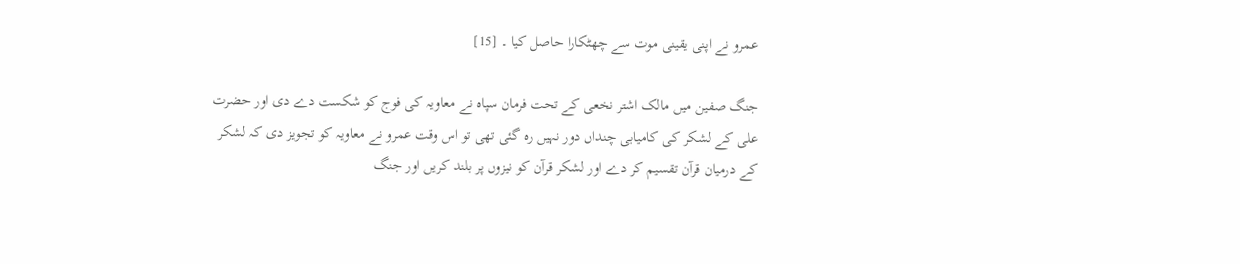عمرو نے اپنی یقینی موت سے چھٹکارا حاصل کیا ۔ [15]

جنگ صفین میں مالک اشتر نخعی کے تحت فرمان سپاہ نے معاویہ کی فوج کو شکست دے دی اور حضرت علی کے لشکر کی کامیابی چنداں دور نہیں رہ گئی تھی تو اس وقت عمرو نے معاویہ کو تجویز دی کہ لشکر کے درمیان قرآن تقسیم کر دے اور لشکر قرآن کو نیزوں پر بلند کریں اور جنگ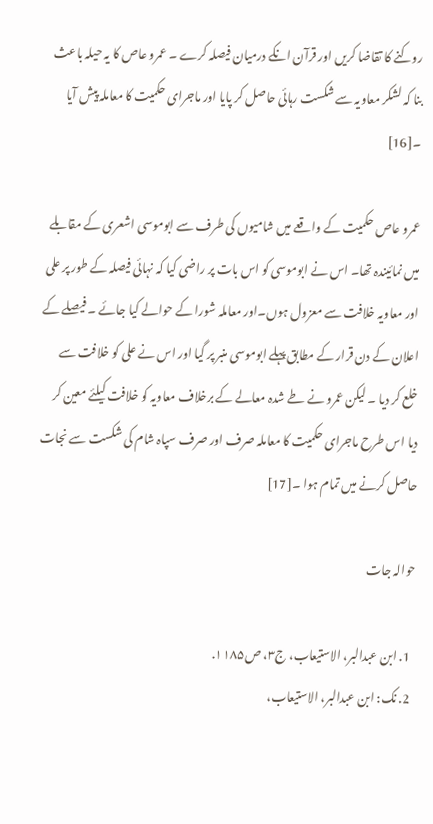روکنے کا تقاضا کریں اور قرآن انکے درمیان فیصلہ کرے ۔ عمرو عاص کا یہ حیلہ باعث بنا کہ لشکر معاویہ سے شکست رہائی حاصل کر پایا اور ماجرای حکمیت کا معاملہ پیش آیا ۔[16]

عمرو عاص حکمیت کے واقعے میں شامیوں کی طرف سے ابوموسی اشعری کے مقابلے میں نمائیندہ تھا۔ اس نے ابوموسی کو اس بات پر راضی کیا کہ نہائی فیصلہ کے طور پر علی اور معاویہ خلافت سے معزول ہوں۔اور معاملہ شورا کے حوالے کیا جائے ۔ فیصلے کے اعلان کے دن قرار کے مطابق پہلے ابوموسی منبر پر گیا اور اس نے علی کو خلافت سے خلع کر دیا ۔ لیکن عمرو نے طے شدہ معالے کے برخلاف معاویہ کو خلافت کیلئے معین کر دیا اس طرح ماجرای حکمیت کا معاملہ صرف اور صرف سپاہ شام کی شکست سے نجات حاصل کرنے میں تمام ہوا ۔[17]

حوالہ جات

  1. ابن عبدالبر، الاستیعاب، ج‌۳، ص۱۱۸۵.
  2. نک: ابن عبدالبر، الاستیعاب،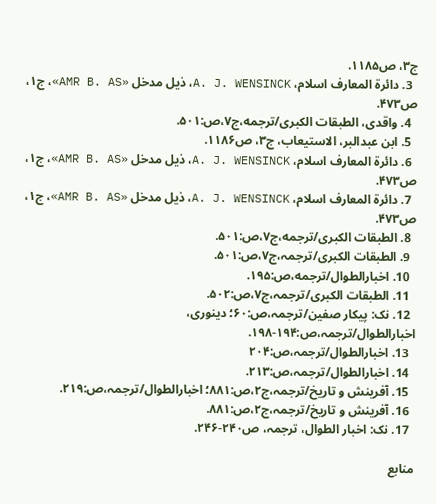ج‌۳، ص۱۱۸۵.
  3. دائرة المعارف اسلام، A. J. WENSINCK، ذیل مدخل «AMR B. AS»، ج۱، ص۴۷۳.
  4. واقدی، الطبقات الکبری/ترجمه،ج‌۷،ص:۵۰۱.
  5. ابن عبدالبر، الاستیعاب، ج۳، ص۱۱۸۶.
  6. دائرة المعارف اسلام، A. J. WENSINCK، ذیل مدخل «AMR B. AS»، ج۱، ص۴۷۳.
  7. دائرة المعارف اسلام، A. J. WENSINCK، ذیل مدخل «AMR B. AS»، ج۱، ص۴۷۳.
  8. الطبقات الکبری/ترجمه،ج‌۷،ص:۵۰۱.
  9. الطبقات الکبری/ترجمہ،ج‌۷،ص:۵۰۱.
  10. اخبارالطوال/ترجمه،ص:۱۹۵.
  11. الطبقات الکبری/ترجمہ،ج‌۷،ص:۵۰۲.
  12. نک: پیکار صفین/ترجمہ،ص:۶۰؛ دینوری، اخبارالطوال/ترجمہ،ص:۱۹۴-۱۹۸.
  13. اخبارالطوال/ترجمہ،ص:۲۰۴
  14. اخبارالطوال/ترجمہ،ص:۲۱۳.
  15. آفرینش و تاریخ/ترجمہ،ج‌۲،ص:۸۸۱؛ اخبارالطوال/ترجمہ،ص:۲۱۹.
  16. آفرینش و تاریخ/ترجمہ،ج‌۲،ص:۸۸۱.
  17. نک: اخبار الطوال، ترجمہ، ص۲۴۰-۲۴۶.

منابع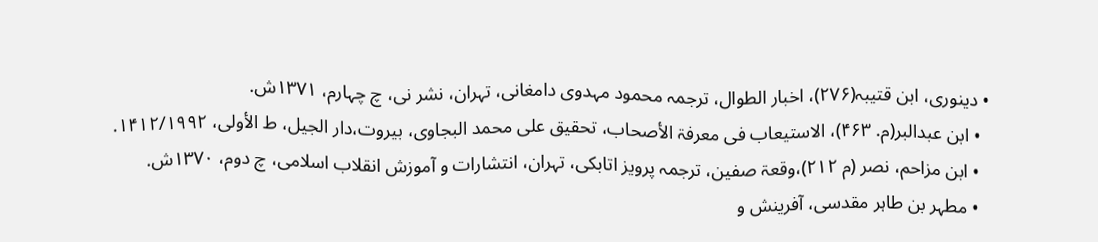• دینوری، ابن قتیبہ(۲۷۶)، اخبار الطوال، ترجمہ محمود مہدوی دامغانی، تہران، نشر نی، چ چہارم، ۱۳۷۱ش.
  • ابن عبدالبر(م. ۴۶۳)، الاستیعاب فی معرفۃ الأصحاب، تحقیق علی محمد البجاوی، بیروت،‌دار الجیل، ط الأولی، ۱۴۱۲/۱۹۹۲.
  • ابن مزاحم، نصر (م ۲۱۲)،وقعۃ صفین، ترجمہ پرویز اتابکی، تہران، انتشارات و آموزش انقلاب اسلامی، چ دوم، ۱۳۷۰ش.
  • مطہر بن طاہر مقدسی، آفرینش و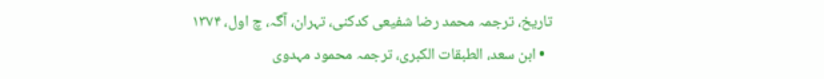تاریخ، ترجمہ محمد رضا شفیعی کدکنی، تہران، آگہ، چ اول، ۱۳۷۴
  • ابن سعد، الطبقات الکبری، ترجمہ محمود مہدوی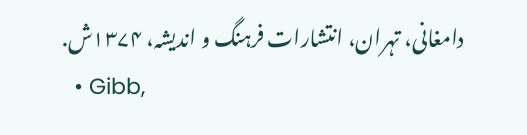دامغانی، تہران، انتشارات فرہنگ و اندیشہ، ۱۳۷۴ش.
  • Gibb,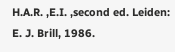H.A.R. ,E.I. ,second ed. Leiden: E. J. Brill, 1986.